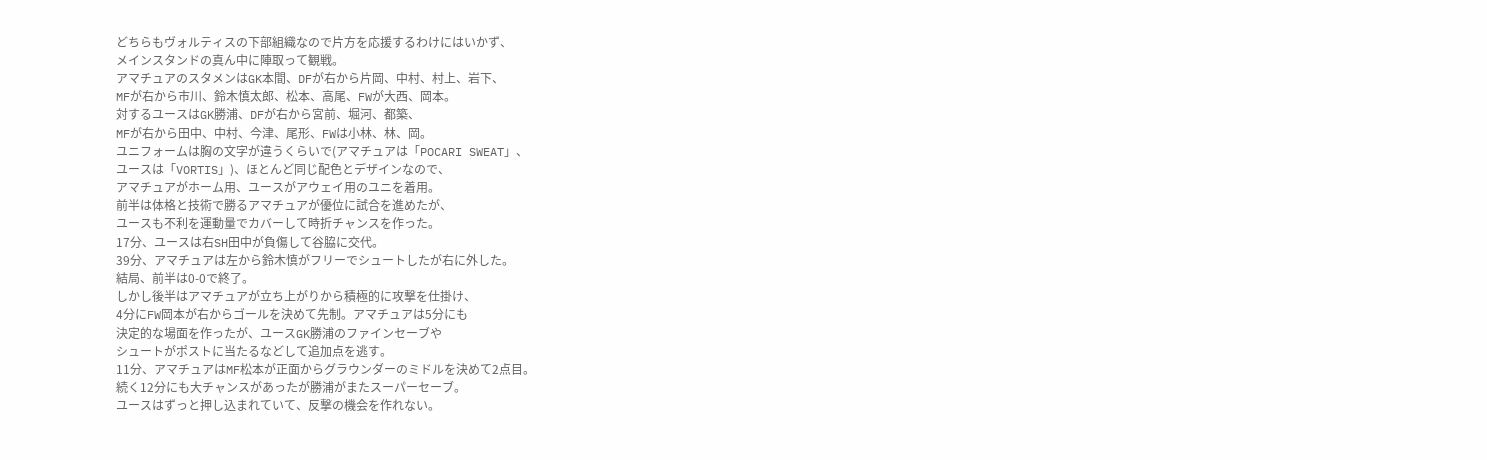どちらもヴォルティスの下部組織なので片方を応援するわけにはいかず、
メインスタンドの真ん中に陣取って観戦。
アマチュアのスタメンはGK本間、DFが右から片岡、中村、村上、岩下、
MFが右から市川、鈴木慎太郎、松本、高尾、FWが大西、岡本。
対するユースはGK勝浦、DFが右から宮前、堀河、都築、
MFが右から田中、中村、今津、尾形、FWは小林、林、岡。
ユニフォームは胸の文字が違うくらいで(アマチュアは「POCARI SWEAT」、
ユースは「VORTIS」)、ほとんど同じ配色とデザインなので、
アマチュアがホーム用、ユースがアウェイ用のユニを着用。
前半は体格と技術で勝るアマチュアが優位に試合を進めたが、
ユースも不利を運動量でカバーして時折チャンスを作った。
17分、ユースは右SH田中が負傷して谷脇に交代。
39分、アマチュアは左から鈴木慎がフリーでシュートしたが右に外した。
結局、前半は0-0で終了。
しかし後半はアマチュアが立ち上がりから積極的に攻撃を仕掛け、
4分にFW岡本が右からゴールを決めて先制。アマチュアは5分にも
決定的な場面を作ったが、ユースGK勝浦のファインセーブや
シュートがポストに当たるなどして追加点を逃す。
11分、アマチュアはMF松本が正面からグラウンダーのミドルを決めて2点目。
続く12分にも大チャンスがあったが勝浦がまたスーパーセーブ。
ユースはずっと押し込まれていて、反撃の機会を作れない。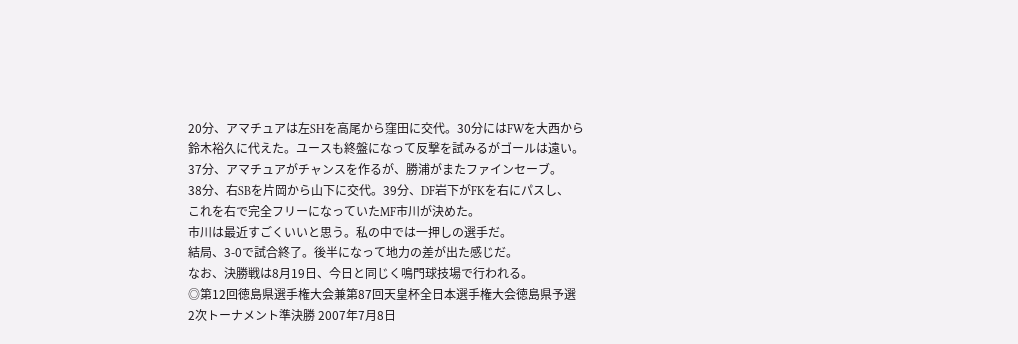20分、アマチュアは左SHを高尾から窪田に交代。30分にはFWを大西から
鈴木裕久に代えた。ユースも終盤になって反撃を試みるがゴールは遠い。
37分、アマチュアがチャンスを作るが、勝浦がまたファインセーブ。
38分、右SBを片岡から山下に交代。39分、DF岩下がFKを右にパスし、
これを右で完全フリーになっていたMF市川が決めた。
市川は最近すごくいいと思う。私の中では一押しの選手だ。
結局、3-0で試合終了。後半になって地力の差が出た感じだ。
なお、決勝戦は8月19日、今日と同じく鳴門球技場で行われる。
◎第12回徳島県選手権大会兼第87回天皇杯全日本選手権大会徳島県予選
2次トーナメント準決勝 2007年7月8日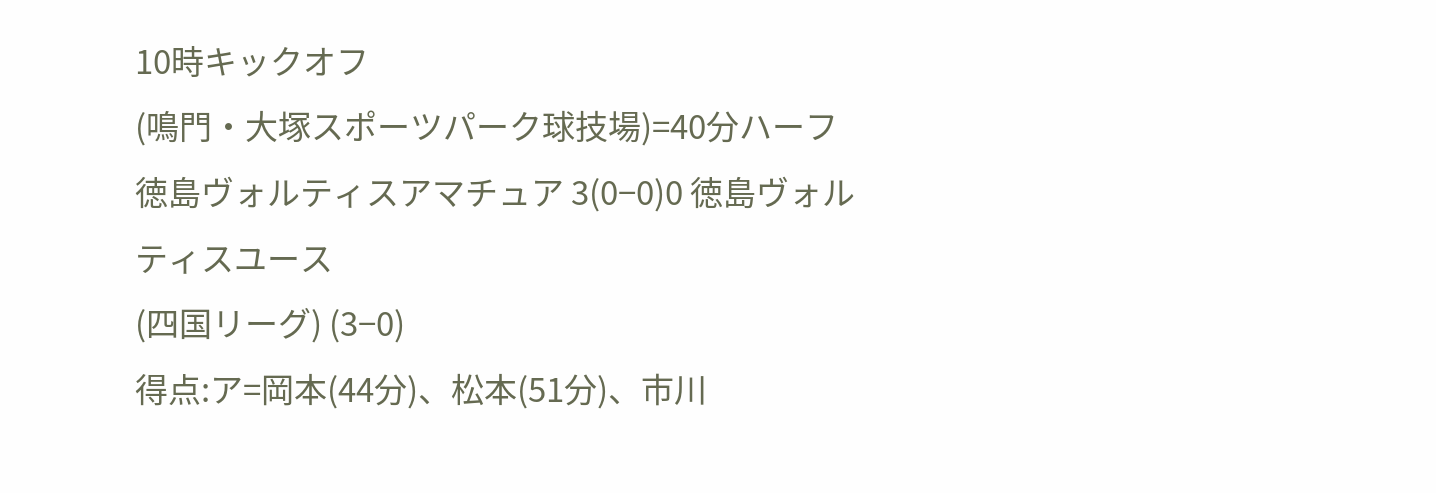10時キックオフ
(鳴門・大塚スポーツパーク球技場)=40分ハーフ
徳島ヴォルティスアマチュア 3(0−0)0 徳島ヴォルティスユース
(四国リーグ) (3−0)
得点:ア=岡本(44分)、松本(51分)、市川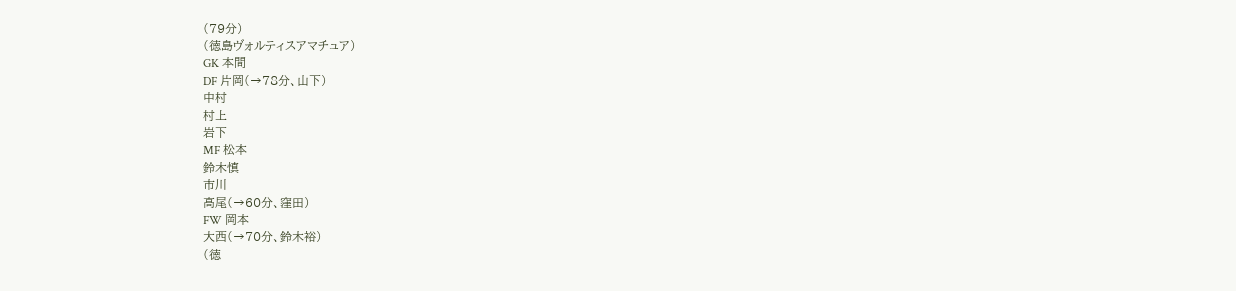(79分)
(徳島ヴォルティスアマチュア)
GK 本間
DF 片岡(→78分、山下)
中村
村上
岩下
MF 松本
鈴木慎
市川
高尾(→60分、窪田)
FW 岡本
大西(→70分、鈴木裕)
(徳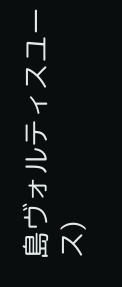島ヴォルティスユース)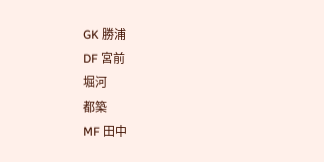GK 勝浦
DF 宮前
堀河
都築
MF 田中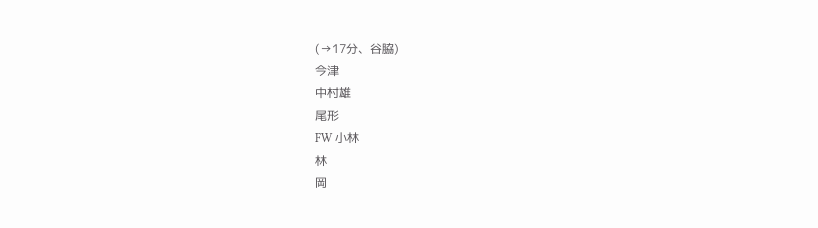(→17分、谷脇)
今津
中村雄
尾形
FW 小林
林
岡